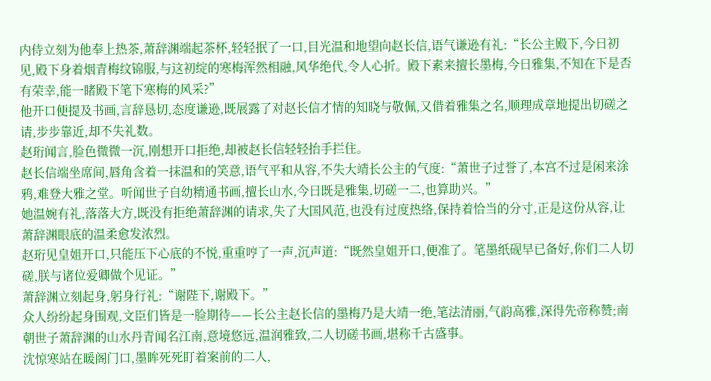内侍立刻为他奉上热茶,萧辞渊端起茶杯,轻轻抿了一口,目光温和地望向赵长信,语气谦逊有礼:“长公主殿下,今日初见,殿下身着烟青梅纹锦服,与这初绽的寒梅浑然相融,风华绝代,令人心折。殿下素来擅长墨梅,今日雅集,不知在下是否有荣幸,能一睹殿下笔下寒梅的风采?”
他开口便提及书画,言辞恳切,态度谦逊,既展露了对赵长信才情的知晓与敬佩,又借着雅集之名,顺理成章地提出切磋之请,步步靠近,却不失礼数。
赵珩闻言,脸色微微一沉,刚想开口拒绝,却被赵长信轻轻抬手拦住。
赵长信端坐席间,唇角含着一抹温和的笑意,语气平和从容,不失大靖长公主的气度:“萧世子过誉了,本宫不过是闲来涂鸦,难登大雅之堂。听闻世子自幼精通书画,擅长山水,今日既是雅集,切磋一二,也算助兴。”
她温婉有礼,落落大方,既没有拒绝萧辞渊的请求,失了大国风范,也没有过度热络,保持着恰当的分寸,正是这份从容,让萧辞渊眼底的温柔愈发浓烈。
赵珩见皇姐开口,只能压下心底的不悦,重重哼了一声,沉声道:“既然皇姐开口,便准了。笔墨纸砚早已备好,你们二人切磋,朕与诸位爱卿做个见证。”
萧辞渊立刻起身,躬身行礼:“谢陛下,谢殿下。”
众人纷纷起身围观,文臣们皆是一脸期待——长公主赵长信的墨梅乃是大靖一绝,笔法清丽,气韵高雅,深得先帝称赞;南朝世子萧辞渊的山水丹青闻名江南,意境悠远,温润雅致,二人切磋书画,堪称千古盛事。
沈惊寒站在暖阁门口,墨眸死死盯着案前的二人,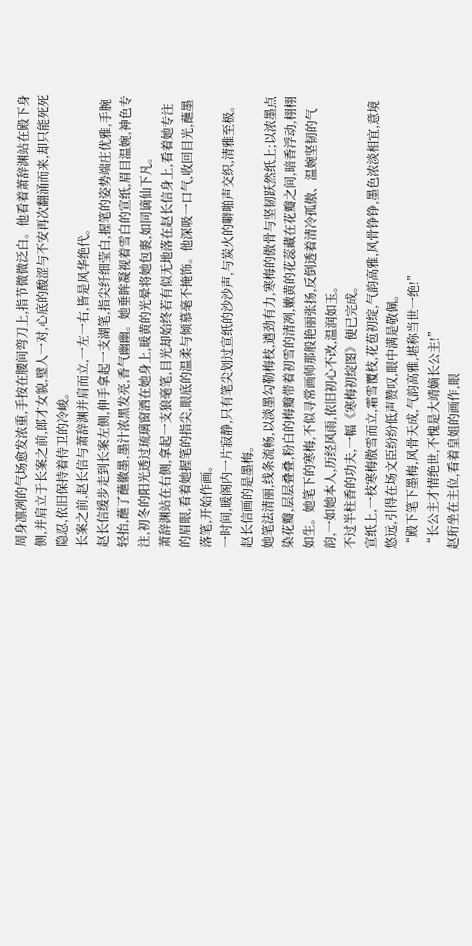周身凛冽的气场愈发浓重,手按在腰间弯刀上,指节微微泛白。他看着萧辞渊站在殿下身侧,并肩立于长案之前,郎才女貌,璧人一对,心底的酸涩与不安再次翻涌而来,却只能死死隐忍,依旧保持着侍卫的冷峻。
长案之前,赵长信与萧辞渊并肩而立,一左一右,皆是风华绝代。
赵长信缓步走到长案左侧,伸手拿起一支湖笔,指尖纤细莹白,握笔的姿势端庄优雅,手腕轻抬,蘸了蘸徽墨,墨汁浓黑发亮,香气幽幽。她垂眸凝视着雪白的宣纸,眉目温婉,神色专注,初冬的阳光透过琉璃窗洒在她身上,暖黄的光晕将她包裹,如同谪仙下凡。
萧辞渊站在右侧,拿起一支狼毫笔,目光却始终若有似无地落在赵长信身上,看着她专注的眉眼,看着她握笔的指尖,眼底的温柔与倾慕毫不掩饰。他深吸一口气,收回目光,蘸墨落笔,开始作画。
一时间,暖阁内一片寂静,只有笔尖划过宣纸的沙沙声,与炭火的噼啪声交织,清雅至极。
赵长信画的是墨梅。
她笔法清丽,线条流畅,以淡墨勾勒梅枝,遒劲有力,寒梅的傲骨与坚韧跃然纸上;以浓墨点染花瓣,层层叠叠,粉白的梅瓣带着初雪的清冽,嫩黄的花蕊藏在花瓣之间,暗香浮动,栩栩如生。她笔下的寒梅,不似寻常画师那般艳丽张扬,反倒透着清冷孤傲、温婉坚韧的气韵,一如她本人,历经风雨,依旧初心不改,温润如玉。
不过半柱香的功夫,一幅《寒梅初绽图》便已完成。
宣纸上,一枝寒梅傲雪而立,霜雪覆枝,花苞初绽,气韵高雅,风骨铮铮,墨色浓淡相宜,意境悠远,引得在场文臣纷纷低声赞叹,眼中满是敬佩。
“殿下笔下墨梅,风骨天成,气韵高雅,堪称当世一绝!”
“长公主才情绝世,不愧是大靖嫡长公主!”
赵珩坐在主位,看着皇姐的画作,眼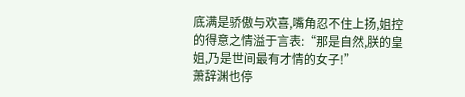底满是骄傲与欢喜,嘴角忍不住上扬,姐控的得意之情溢于言表:“那是自然,朕的皇姐,乃是世间最有才情的女子!”
萧辞渊也停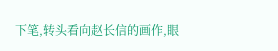下笔,转头看向赵长信的画作,眼